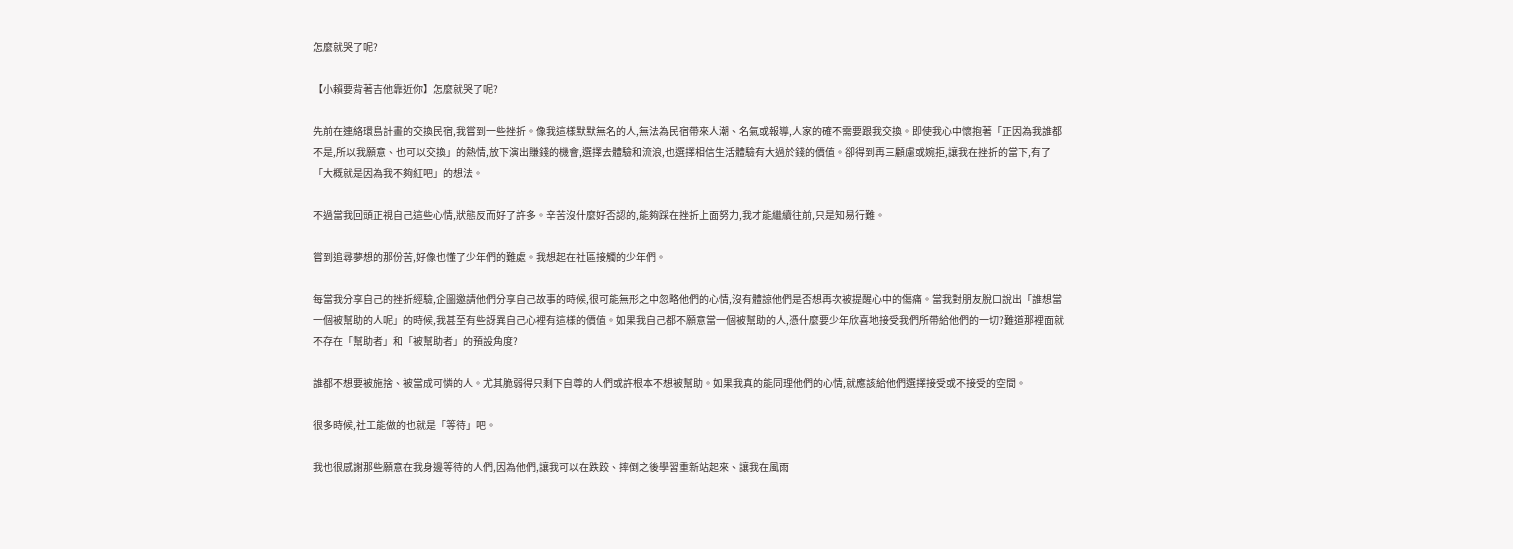怎麼就哭了呢?

【小賴要背著吉他靠近你】怎麼就哭了呢?

先前在連絡環島計畫的交換民宿,我嘗到一些挫折。像我這樣默默無名的人,無法為民宿帶來人潮、名氣或報導,人家的確不需要跟我交換。即使我心中懷抱著「正因為我誰都不是,所以我願意、也可以交換」的熱情,放下演出賺錢的機會,選擇去體驗和流浪,也選擇相信生活體驗有大過於錢的價值。卻得到再三顧慮或婉拒,讓我在挫折的當下,有了「大概就是因為我不夠紅吧」的想法。

不過當我回頭正視自己這些心情,狀態反而好了許多。辛苦沒什麼好否認的,能夠踩在挫折上面努力,我才能繼續往前,只是知易行難。

嘗到追尋夢想的那份苦,好像也懂了少年們的難處。我想起在社區接觸的少年們。

每當我分享自己的挫折經驗,企圖邀請他們分享自己故事的時候,很可能無形之中忽略他們的心情,沒有體諒他們是否想再次被提醒心中的傷痛。當我對朋友脫口說出「誰想當一個被幫助的人呢」的時候,我甚至有些訝異自己心裡有這樣的價值。如果我自己都不願意當一個被幫助的人,憑什麼要少年欣喜地接受我們所帶給他們的一切?難道那裡面就不存在「幫助者」和「被幫助者」的預設角度?

誰都不想要被施捨、被當成可憐的人。尤其脆弱得只剩下自尊的人們或許根本不想被幫助。如果我真的能同理他們的心情,就應該給他們選擇接受或不接受的空間。

很多時候,社工能做的也就是「等待」吧。

我也很感謝那些願意在我身邊等待的人們,因為他們,讓我可以在跌跤、摔倒之後學習重新站起來、讓我在風雨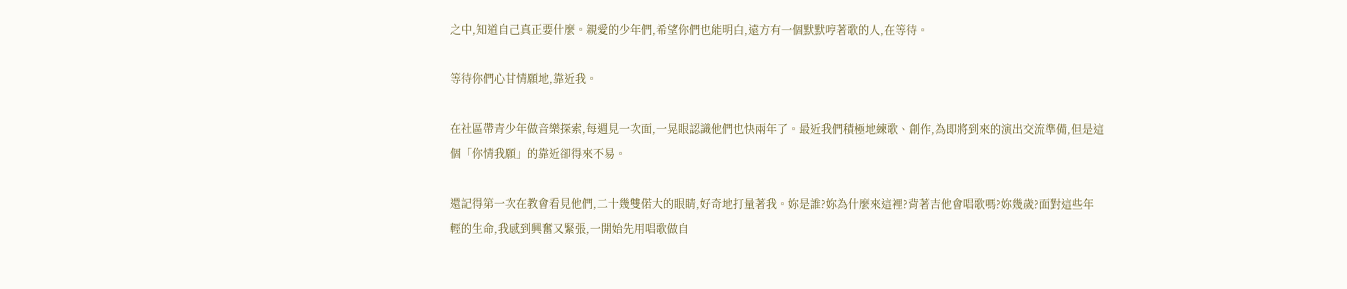之中,知道自己真正要什麼。親愛的少年們,希望你們也能明白,遠方有一個默默哼著歌的人,在等待。

等待你們心甘情願地,靠近我。

在社區帶青少年做音樂探索,每週見一次面,一晃眼認識他們也快兩年了。最近我們積極地練歌、創作,為即將到來的演出交流準備,但是這個「你情我願」的靠近卻得來不易。

還記得第一次在教會看見他們,二十幾雙偌大的眼睛,好奇地打量著我。妳是誰?妳為什麼來這裡?背著吉他會唱歌嗎?妳幾歲?面對這些年輕的生命,我感到興奮又緊張,一開始先用唱歌做自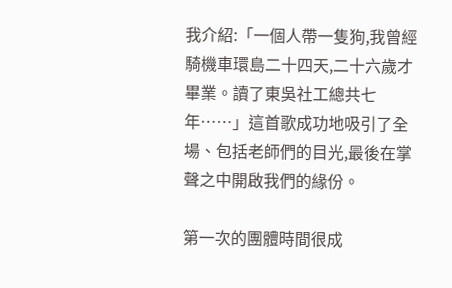我介紹:「一個人帶一隻狗,我曾經騎機車環島二十四天,二十六歲才畢業。讀了東吳社工總共七年……」這首歌成功地吸引了全場、包括老師們的目光,最後在掌聲之中開啟我們的緣份。

第一次的團體時間很成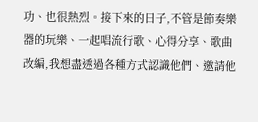功、也很熱烈。接下來的日子,不管是節奏樂器的玩樂、一起唱流行歌、心得分享、歌曲改編,我想盡透過各種方式認識他們、邀請他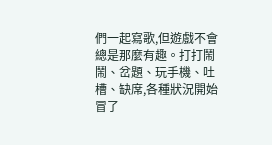們一起寫歌,但遊戲不會總是那麼有趣。打打鬧鬧、岔題、玩手機、吐槽、缺席,各種狀況開始冒了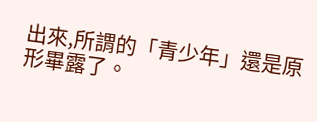出來,所謂的「青少年」還是原形畢露了。